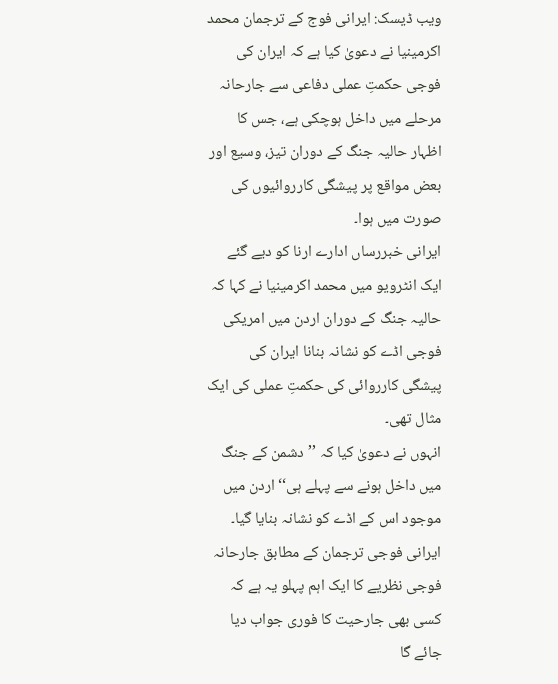ویب ڈیسک: ایرانی فوج کے ترجمان محمد اکرمینیا نے دعویٰ کیا ہے کہ ایران کی فوجی حکمتِ عملی دفاعی سے جارحانہ مرحلے میں داخل ہوچکی ہے، جس کا اظہار حالیہ جنگ کے دوران تیز، وسیع اور بعض مواقع پر پیشگی کارروائیوں کی صورت میں ہوا۔
ایرانی خبررساں ادارے ارنا کو دیے گئے ایک انٹرویو میں محمد اکرمینیا نے کہا کہ حالیہ جنگ کے دوران اردن میں امریکی فوجی اڈے کو نشانہ بنانا ایران کی پیشگی کارروائی کی حکمتِ عملی کی ایک مثال تھی۔
انہوں نے دعویٰ کیا کہ ’’دشمن کے جنگ میں داخل ہونے سے پہلے ہی‘‘ اردن میں موجود اس کے اڈے کو نشانہ بنایا گیا۔
ایرانی فوجی ترجمان کے مطابق جارحانہ فوجی نظریے کا ایک اہم پہلو یہ ہے کہ کسی بھی جارحیت کا فوری جواب دیا جائے گا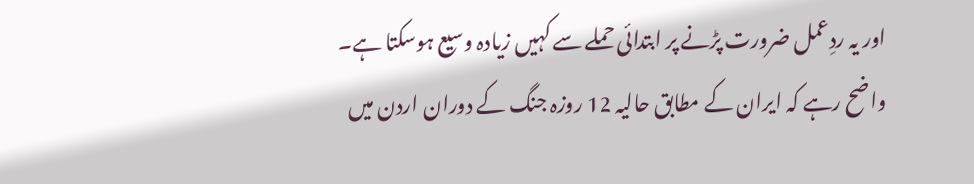اور یہ ردِعمل ضرورت پڑنے پر ابتدائی حملے سے کہیں زیادہ وسیع ہوسکتا ہے۔
واضح رہے کہ ایران کے مطابق حالیہ 12 روزہ جنگ کے دوران اردن میں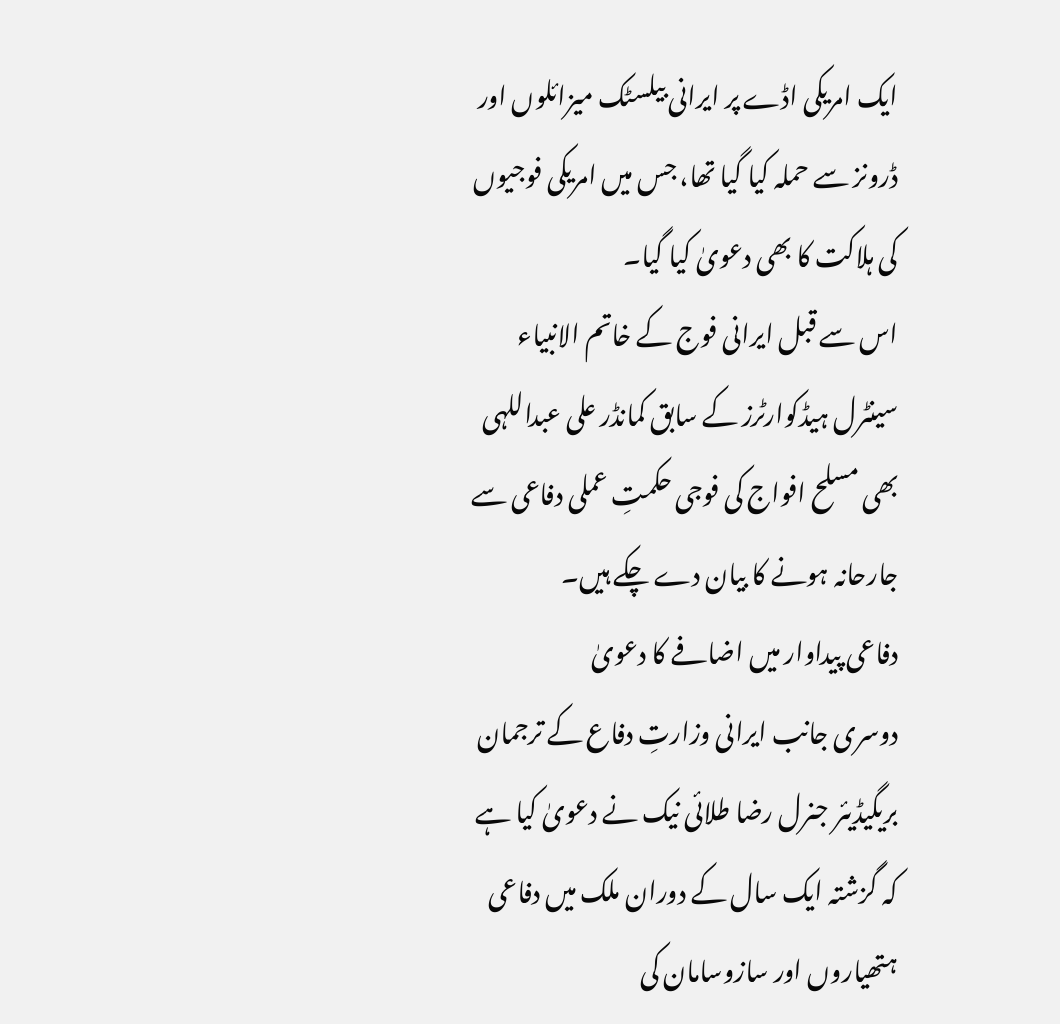ایک امریکی اڈے پر ایرانی بیلسٹک میزائلوں اور ڈرونز سے حملہ کیا گیا تھا، جس میں امریکی فوجیوں کی ہلاکت کا بھی دعویٰ کیا گیا۔
اس سے قبل ایرانی فوج کے خاتم الانبیاء سینٹرل ہیڈکوارٹرز کے سابق کمانڈر علی عبداللہی بھی مسلح افواج کی فوجی حکمتِ عملی دفاعی سے جارحانہ ہونے کا بیان دے چکے ہیں۔
دفاعی پیداوار میں اضافے کا دعویٰ
دوسری جانب ایرانی وزارتِ دفاع کے ترجمان بریگیڈیئر جنرل رضا طلائی نیک نے دعویٰ کیا ہے کہ گزشتہ ایک سال کے دوران ملک میں دفاعی ہتھیاروں اور سازوسامان کی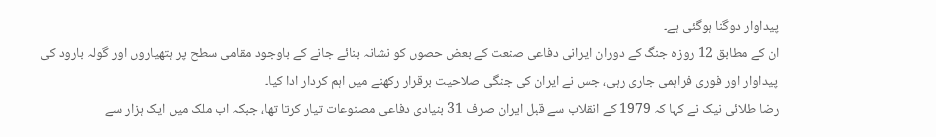پیداوار دوگنا ہوگئی ہے۔
ان کے مطابق 12 روزہ جنگ کے دوران ایرانی دفاعی صنعت کے بعض حصوں کو نشانہ بنائے جانے کے باوجود مقامی سطح پر ہتھیاروں اور گولہ بارود کی پیداوار اور فوری فراہمی جاری رہی، جس نے ایران کی جنگی صلاحیت برقرار رکھنے میں اہم کردار ادا کیا۔
رضا طلائی نیک نے کہا کہ 1979 کے انقلاب سے قبل ایران صرف 31 بنیادی دفاعی مصنوعات تیار کرتا تھا، جبکہ اب ملک میں ایک ہزار سے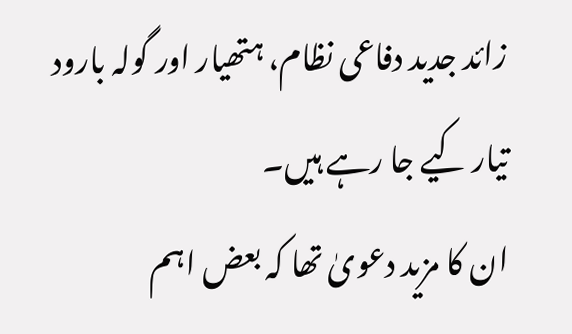زائد جدید دفاعی نظام، ہتھیار اور گولہ بارود تیار کیے جا رہے ہیں۔
ان کا مزید دعویٰ تھا کہ بعض اہم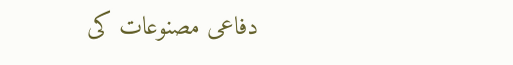دفاعی مصنوعات کی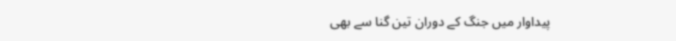پیداوار میں جنگ کے دوران تین گنا سے بھی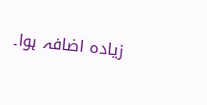زیادہ اضافہ ہوا۔